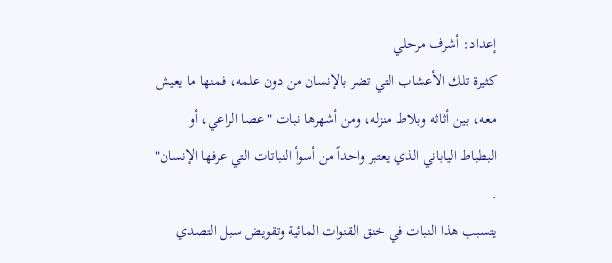إعداد: أشرف مرحلي
كثيرة تلك الأعشاب التي تضر بالإنسان من دون علمه، فمنها ما يعيش معه، بين أثاثه وبلاط منزله، ومن أشهرها نبات "عصا الراعي، أو البطباط الياباني الذي يعتبر واحداً من أسوأ النباتات التي عرفها الإنسان" .
يتسبب هذا النبات في خنق القنوات المائية وتقويض سبل التصدي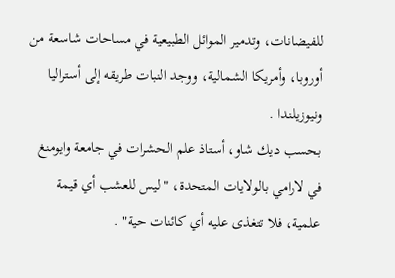للفيضانات، وتدمير الموائل الطبيعية في مساحات شاسعة من أوروبا، وأمريكا الشمالية، ووجد النبات طريقه إلى أستراليا ونيوزيلندا .
بحسب ديك شاو، أستاذ علم الحشرات في جامعة وايومنغ في لارامي بالولايات المتحدة، "ليس للعشب أي قيمة علمية، فلا تتغذى عليه أي كائنات حية" .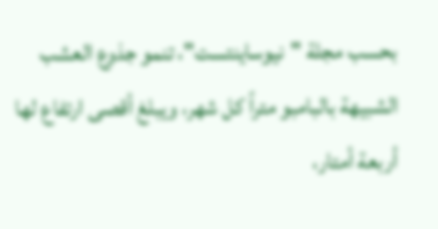بحسب مجلة "نيوساينتست"، تنمو جذوع العشب الشبيهة بالبامبو متراً كل شهر، ويبلغ أقصى ارتفاع لها أربعة أمتار،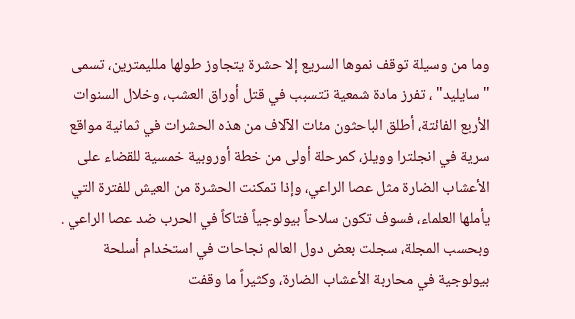وما من وسيلة توقف نموها السريع إلا حشرة يتجاوز طولها ملليمترين، تسمى "سايليد" ، تفرز مادة شمعية تتسبب في قتل أوراق العشب، وخلال السنوات الأربع الفائتة، أطلق الباحثون مئات الآلاف من هذه الحشرات في ثمانية مواقع سرية في انجلترا وويلز، كمرحلة أولى من خطة أوروبية خمسية للقضاء على الأعشاب الضارة مثل عصا الراعي، وإذا تمكنت الحشرة من العيش للفترة التي يأملها العلماء، فسوف تكون سلاحاً بيولوجياً فتاكاً في الحرب ضد عصا الراعي .
وبحسب المجلة، سجلت بعض دول العالم نجاحات في استخدام أسلحة بيولوجية في محاربة الأعشاب الضارة، وكثيراً ما وقفت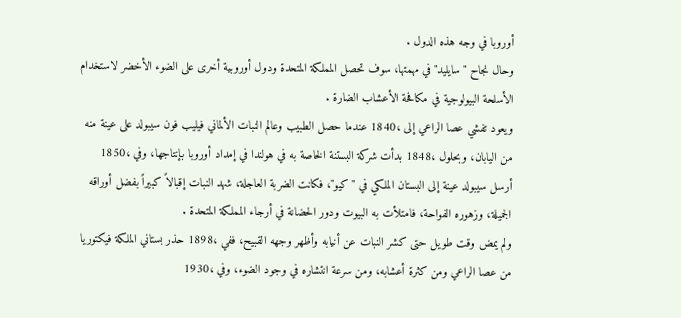أوروبا في وجه هذه الدول .
وحال نجاح "سايليد" في مهمتها، سوف تحصل المملكة المتحدة ودول أوروبية أخرى على الضوء الأخضر لاستخدام الأسلحة البيولوجية في مكافحة الأعشاب الضارة .
ويعود تفشي عصا الراعي إلى ،1840 عندما حصل الطبيب وعالم النبات الألماني فيليب فون سيبولد على عينة منه من اليابان، وبحلول ،1848 بدأت شركة البستنة الخاصة به في هولندا في إمداد أوروبا بإنتاجها، وفي ،1850 أرسل سيبولد عينة إلى البستان الملكي في "كيو"، فكانت الضربة العاجلة، شهد النبات إقبالاً كبيراً بفضل أوراقه الجميلة، وزهوره الفواحة، فامتلأت به البيوت ودور الحضانة في أرجاء المملكة المتحدة .
ولم يمض وقت طويل حتى كشر النبات عن أنيابه وأظهر وجهه القبيح، ففي ،1898 حذر بستاني الملكة فيكتوريا من عصا الراعي ومن كثرة أعشابه، ومن سرعة انتشاره في وجود الضوء، وفي ،1930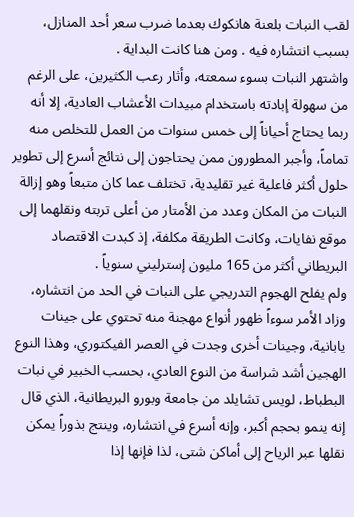لقب النبات بلعنة هانكوك بعدما ضرب سعر أحد المنازل، بسبب انتشاره فيه . ومن هنا كانت البداية .
واشتهر النبات بسوء سمعته، وأثار رعب الكثيرين، على الرغم من سهولة إبادته باستخدام مبيدات الأعشاب العادية، إلا أنه ربما يحتاج أحياناً إلى خمس سنوات من العمل للتخلص منه تماماً، وأجبر المطورون ممن يحتاجون إلى نتائج أسرع إلى تطوير حلول أكثر فاعلية غير تقليدية، تختلف عما كان متبعاً وهو إزالة النبات من المكان وعدد من الأمتار من أعلى تربته ونقلهما إلى موقع نفايات، وكانت الطريقة مكلفة، إذ كبدت الاقتصاد البريطاني أكثر من 165 مليون إسترليني سنوياً .
ولم يفلح الهجوم التدريجي على النبات في الحد من انتشاره، وزاد الأمر سوءاً ظهور أنواع مهجنة منه تحتوي على جينات يابانية، وجينات أخرى وجدت في العصر الفيكتوري، وهذا النوع الهجين أشد شراسة من النوع العادي، بحسب الخبير في نبات البطباط، لويس تشايلد من جامعة وبورو البريطانية، الذي قال إنه ينمو بحجم أكبر، وإنه أسرع في انتشاره، وينتج بذوراً يمكن نقلها عبر الرياح إلى أماكن شتى، لذا فإنها إذا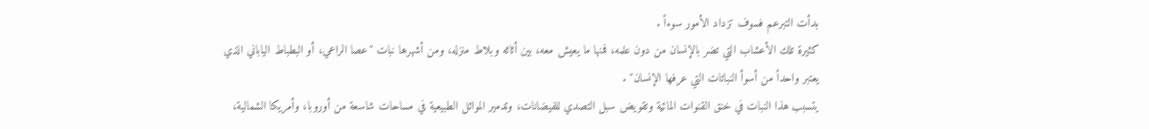بدأت التبرعم فسوف تزداد الأمور سوءاً .
كثيرة تلك الأعشاب التي تضر بالإنسان من دون علمه، فمنها ما يعيش معه، بين أثاثه وبلاط منزله، ومن أشهرها نبات "عصا الراعي، أو البطباط الياباني الذي يعتبر واحداً من أسوأ النباتات التي عرفها الإنسان" .
يتسبب هذا النبات في خنق القنوات المائية وتقويض سبل التصدي للفيضانات، وتدمير الموائل الطبيعية في مساحات شاسعة من أوروبا، وأمريكا الشمالية،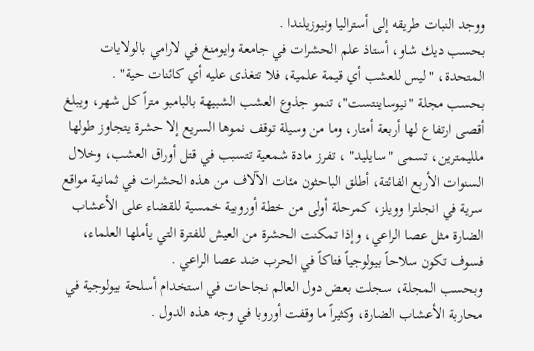ووجد النبات طريقه إلى أستراليا ونيوزيلندا .
بحسب ديك شاو، أستاذ علم الحشرات في جامعة وايومنغ في لارامي بالولايات المتحدة، "ليس للعشب أي قيمة علمية، فلا تتغذى عليه أي كائنات حية" .
بحسب مجلة "نيوساينتست"، تنمو جذوع العشب الشبيهة بالبامبو متراً كل شهر، ويبلغ أقصى ارتفاع لها أربعة أمتار، وما من وسيلة توقف نموها السريع إلا حشرة يتجاوز طولها ملليمترين، تسمى "سايليد" ، تفرز مادة شمعية تتسبب في قتل أوراق العشب، وخلال السنوات الأربع الفائتة، أطلق الباحثون مئات الآلاف من هذه الحشرات في ثمانية مواقع سرية في انجلترا وويلز، كمرحلة أولى من خطة أوروبية خمسية للقضاء على الأعشاب الضارة مثل عصا الراعي، وإذا تمكنت الحشرة من العيش للفترة التي يأملها العلماء، فسوف تكون سلاحاً بيولوجياً فتاكاً في الحرب ضد عصا الراعي .
وبحسب المجلة، سجلت بعض دول العالم نجاحات في استخدام أسلحة بيولوجية في محاربة الأعشاب الضارة، وكثيراً ما وقفت أوروبا في وجه هذه الدول .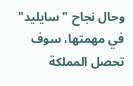وحال نجاح "سايليد" في مهمتها، سوف تحصل المملكة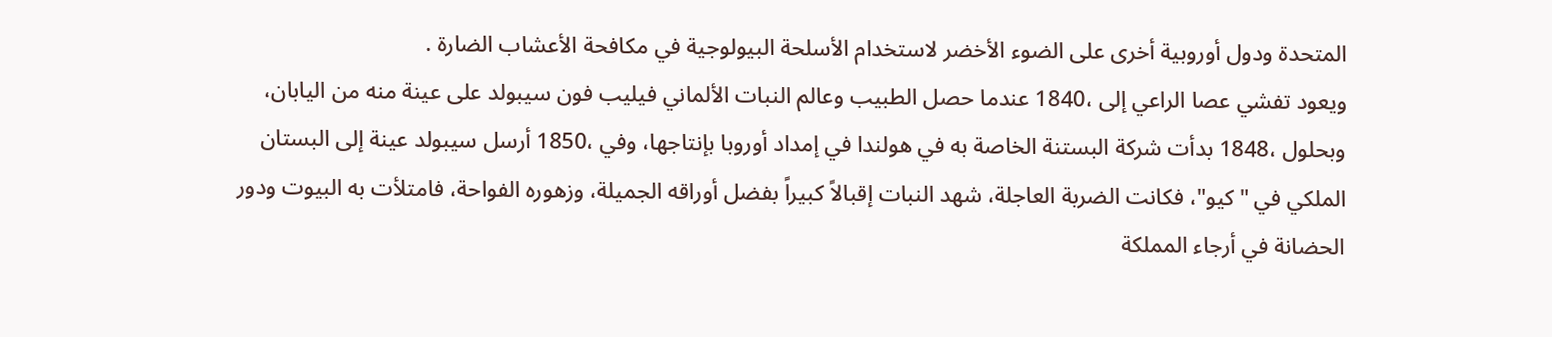المتحدة ودول أوروبية أخرى على الضوء الأخضر لاستخدام الأسلحة البيولوجية في مكافحة الأعشاب الضارة .
ويعود تفشي عصا الراعي إلى ،1840 عندما حصل الطبيب وعالم النبات الألماني فيليب فون سيبولد على عينة منه من اليابان، وبحلول ،1848 بدأت شركة البستنة الخاصة به في هولندا في إمداد أوروبا بإنتاجها، وفي ،1850 أرسل سيبولد عينة إلى البستان الملكي في "كيو"، فكانت الضربة العاجلة، شهد النبات إقبالاً كبيراً بفضل أوراقه الجميلة، وزهوره الفواحة، فامتلأت به البيوت ودور الحضانة في أرجاء المملكة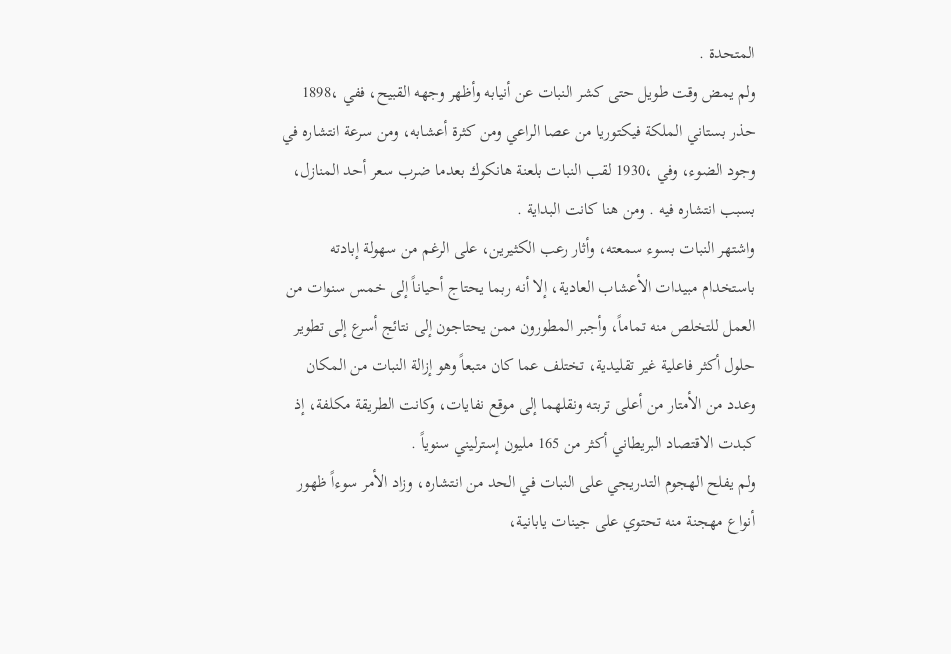المتحدة .
ولم يمض وقت طويل حتى كشر النبات عن أنيابه وأظهر وجهه القبيح، ففي ،1898 حذر بستاني الملكة فيكتوريا من عصا الراعي ومن كثرة أعشابه، ومن سرعة انتشاره في وجود الضوء، وفي ،1930 لقب النبات بلعنة هانكوك بعدما ضرب سعر أحد المنازل، بسبب انتشاره فيه . ومن هنا كانت البداية .
واشتهر النبات بسوء سمعته، وأثار رعب الكثيرين، على الرغم من سهولة إبادته باستخدام مبيدات الأعشاب العادية، إلا أنه ربما يحتاج أحياناً إلى خمس سنوات من العمل للتخلص منه تماماً، وأجبر المطورون ممن يحتاجون إلى نتائج أسرع إلى تطوير حلول أكثر فاعلية غير تقليدية، تختلف عما كان متبعاً وهو إزالة النبات من المكان وعدد من الأمتار من أعلى تربته ونقلهما إلى موقع نفايات، وكانت الطريقة مكلفة، إذ كبدت الاقتصاد البريطاني أكثر من 165 مليون إسترليني سنوياً .
ولم يفلح الهجوم التدريجي على النبات في الحد من انتشاره، وزاد الأمر سوءاً ظهور أنواع مهجنة منه تحتوي على جينات يابانية،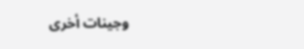وجينات أخرى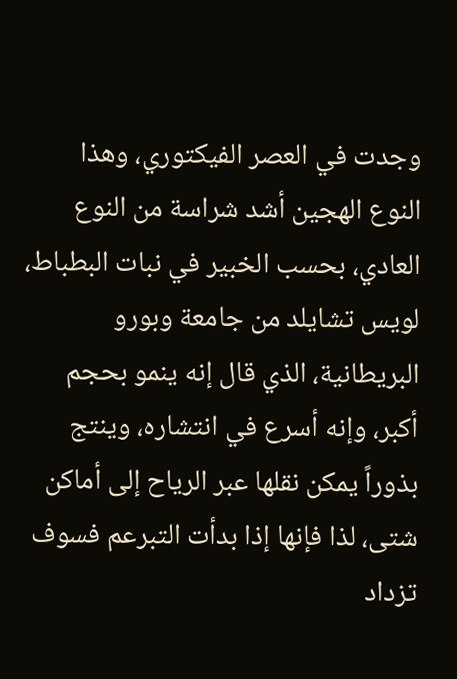وجدت في العصر الفيكتوري، وهذا النوع الهجين أشد شراسة من النوع العادي، بحسب الخبير في نبات البطباط، لويس تشايلد من جامعة وبورو البريطانية، الذي قال إنه ينمو بحجم أكبر، وإنه أسرع في انتشاره، وينتج بذوراً يمكن نقلها عبر الرياح إلى أماكن شتى، لذا فإنها إذا بدأت التبرعم فسوف تزداد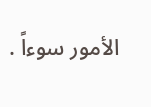الأمور سوءاً .